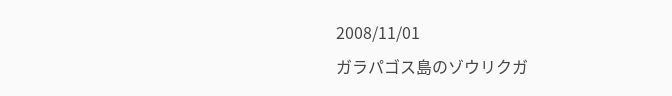2008/11/01
ガラパゴス島のゾウリクガ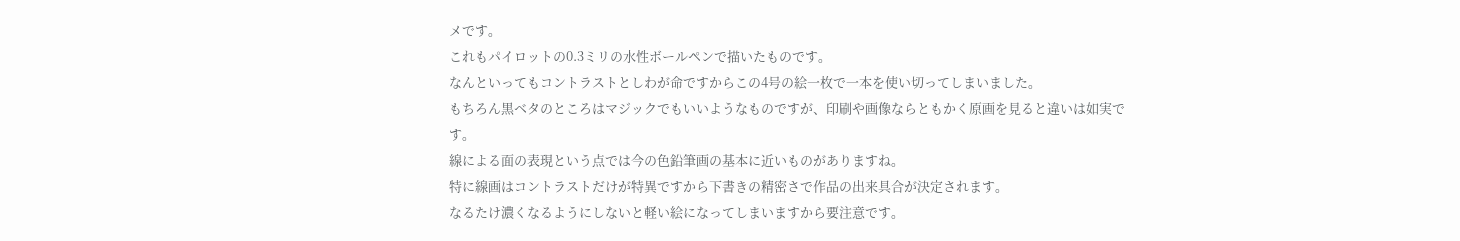メです。
これもパイロットの0.3ミリの水性ボールペンで描いたものです。
なんといってもコントラストとしわが命ですからこの4号の絵一枚で一本を使い切ってしまいました。
もちろん黒ベタのところはマジックでもいいようなものですが、印刷や画像ならともかく原画を見ると違いは如実です。
線による面の表現という点では今の色鉛筆画の基本に近いものがありますね。
特に線画はコントラストだけが特異ですから下書きの精密さで作品の出来具合が決定されます。
なるたけ濃くなるようにしないと軽い絵になってしまいますから要注意です。